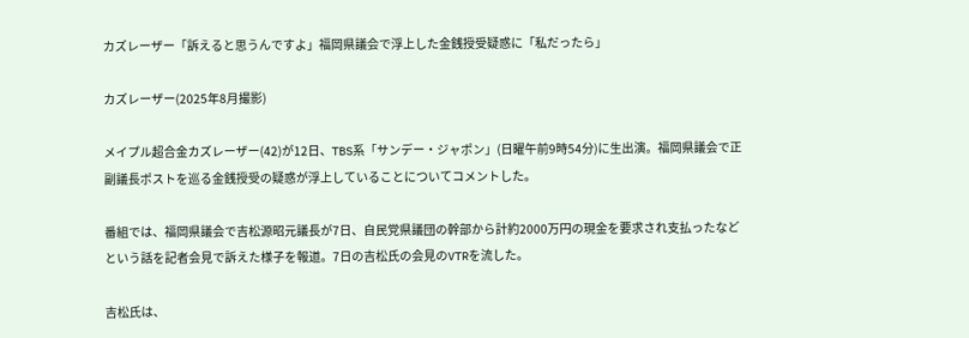カズレーザー「訴えると思うんですよ」福岡県議会で浮上した金銭授受疑惑に「私だったら」

カズレーザー(2025年8月撮影)

メイプル超合金カズレーザー(42)が12日、TBS系「サンデー・ジャポン」(日曜午前9時54分)に生出演。福岡県議会で正副議長ポストを巡る金銭授受の疑惑が浮上していることについてコメントした。

番組では、福岡県議会で吉松源昭元議長が7日、自民党県議団の幹部から計約2000万円の現金を要求され支払ったなどという話を記者会見で訴えた様子を報道。7日の吉松氏の会見のVTRを流した。

吉松氏は、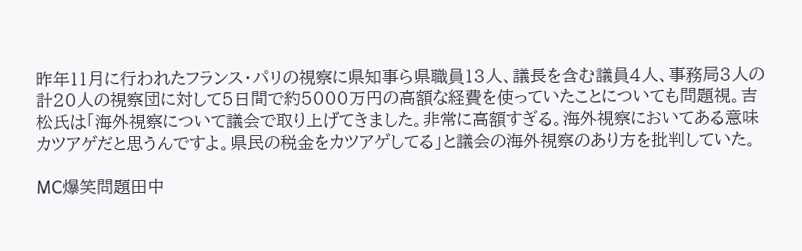昨年11月に行われたフランス・パリの視察に県知事ら県職員13人、議長を含む議員4人、事務局3人の計20人の視察団に対して5日間で約5000万円の高額な経費を使っていたことについても問題視。吉松氏は「海外視察について議会で取り上げてきました。非常に高額すぎる。海外視察においてある意味カツアゲだと思うんですよ。県民の税金をカツアゲしてる」と議会の海外視察のあり方を批判していた。

MC爆笑問題田中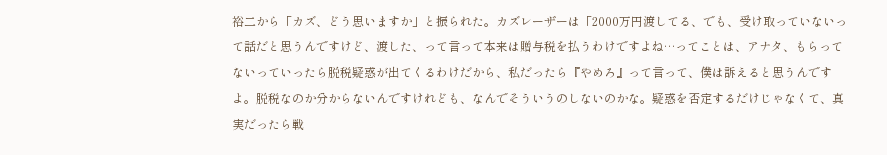裕二から「カズ、どう思いますか」と振られた。カズレーザーは「2000万円渡してる、でも、受け取っていないって話だと思うんですけど、渡した、って言って本来は贈与税を払うわけですよね…ってことは、アナタ、もらってないっていったら脱税疑惑が出てくるわけだから、私だったら『やめろ』って言って、僕は訴えると思うんですよ。脱税なのか分からないんですけれども、なんでそういうのしないのかな。疑惑を否定するだけじゃなくて、真実だったら戦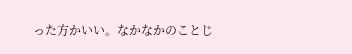った方かいい。なかなかのことじ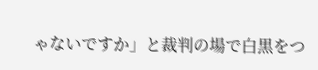ゃないですか」と裁判の場で白黒をつ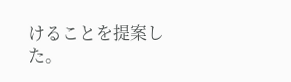けることを提案した。